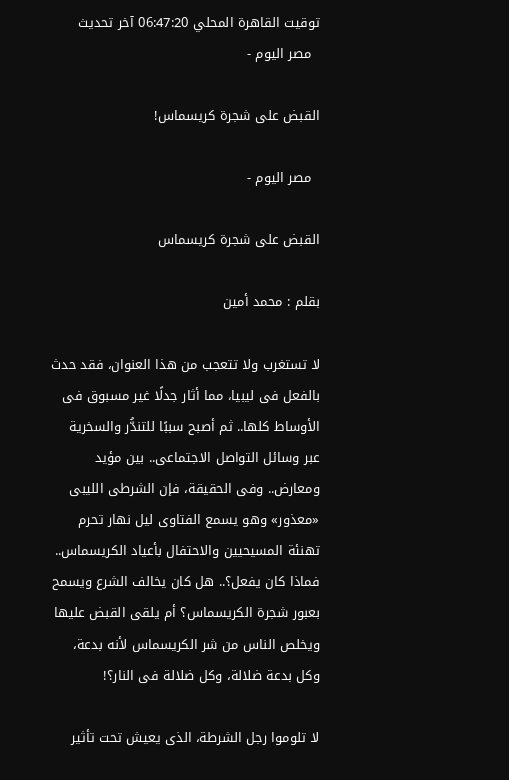توقيت القاهرة المحلي 06:47:20 آخر تحديث
  مصر اليوم -

القبض على شجرة كريسماس!

  مصر اليوم -

القبض على شجرة كريسماس

بقلم : محمد أمين

لا تستغرب ولا تتعجب من هذا العنوان، فقد حدث بالفعل فى ليبيا، مما أثار جدلًا غير مسبوق فى الأوساط كلها.. ثم أصبح سببًا للتندُّر والسخرية عبر وسائل التواصل الاجتماعى.. بين مؤيد ومعارض.. وفى الحقيقة، فإن الشرطى الليبى «معذور» وهو يسمع الفتاوى ليل نهار تحرم تهنئة المسيحيين والاحتفال بأعياد الكريسماس.. فماذا كان يفعل؟.. هل كان يخالف الشرع ويسمح بعبور شجرة الكريسماس؟ أم يلقى القبض عليها ويخلص الناس من شر الكريسماس لأنه بدعة، وكل بدعة ضلالة، وكل ضلالة فى النار؟!

لا تلوموا رجل الشرطة، الذى يعيش تحت تأثير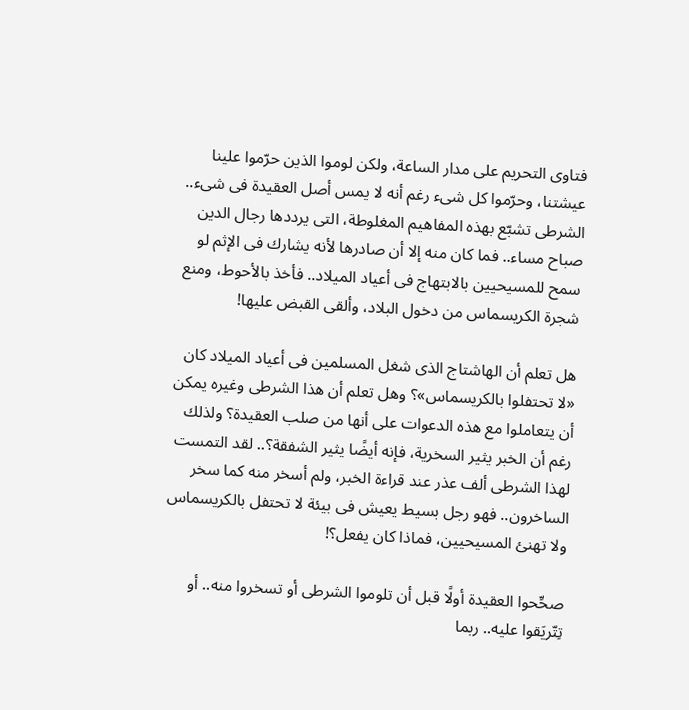فتاوى التحريم على مدار الساعة، ولكن لوموا الذين حرّموا علينا عيشتنا، وحرّموا كل شىء رغم أنه لا يمس أصل العقيدة فى شىء.. الشرطى تشبّع بهذه المفاهيم المغلوطة، التى يرددها رجال الدين صباح مساء.. فما كان منه إلا أن صادرها لأنه يشارك فى الإثم لو سمح للمسيحيين بالابتهاج فى أعياد الميلاد.. فأخذ بالأحوط، ومنع شجرة الكريسماس من دخول البلاد، وألقى القبض عليها!

هل تعلم أن الهاشتاج الذى شغل المسلمين فى أعياد الميلاد كان «لا تحتفلوا بالكريسماس»؟ وهل تعلم أن هذا الشرطى وغيره يمكن أن يتعاملوا مع هذه الدعوات على أنها من صلب العقيدة؟ ولذلك رغم أن الخبر يثير السخرية، فإنه أيضًا يثير الشفقة؟.. لقد التمست لهذا الشرطى ألف عذر عند قراءة الخبر، ولم أسخر منه كما سخر الساخرون.. فهو رجل بسيط يعيش فى بيئة لا تحتفل بالكريسماس ولا تهنئ المسيحيين، فماذا كان يفعل؟!

صحِّحوا العقيدة أولًا قبل أن تلوموا الشرطى أو تسخروا منه.. أو تِتّريَقوا عليه.. ربما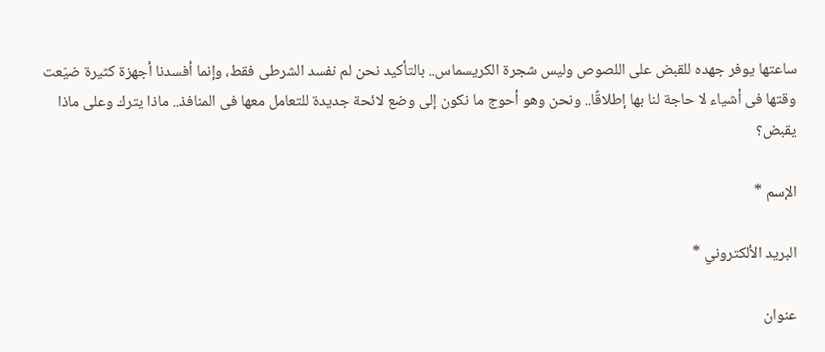ساعتها يوفر جهده للقبض على اللصوص وليس شجرة الكريسماس.. بالتأكيد نحن لم نفسد الشرطى فقط، وإنما أفسدنا أجهزة كثيرة ضيّعت وقتها فى أشياء لا حاجة لنا بها إطلاقًا.. ونحن وهو أحوج ما نكون إلى وضع لائحة جديدة للتعامل معها فى المنافذ.. ماذا يترك وعلى ماذا يقبض؟

الإسم *

البريد الألكتروني *

عنوان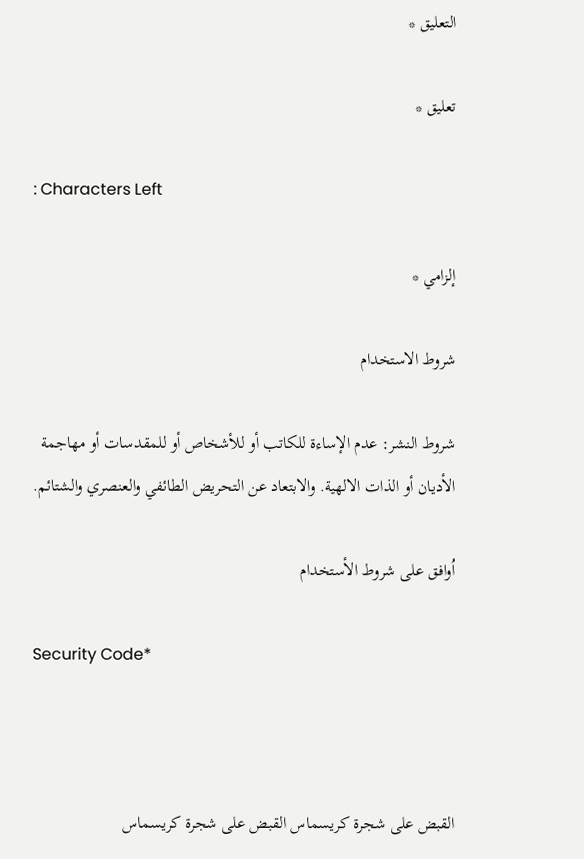التعليق *

تعليق *

: Characters Left

إلزامي *

شروط الاستخدام

شروط النشر: عدم الإساءة للكاتب أو للأشخاص أو للمقدسات أو مهاجمة الأديان أو الذات الالهية. والابتعاد عن التحريض الطائفي والعنصري والشتائم.

اُوافق على شروط الأستخدام

Security Code*



القبض على شجرة كريسماس القبض على شجرة كريسماس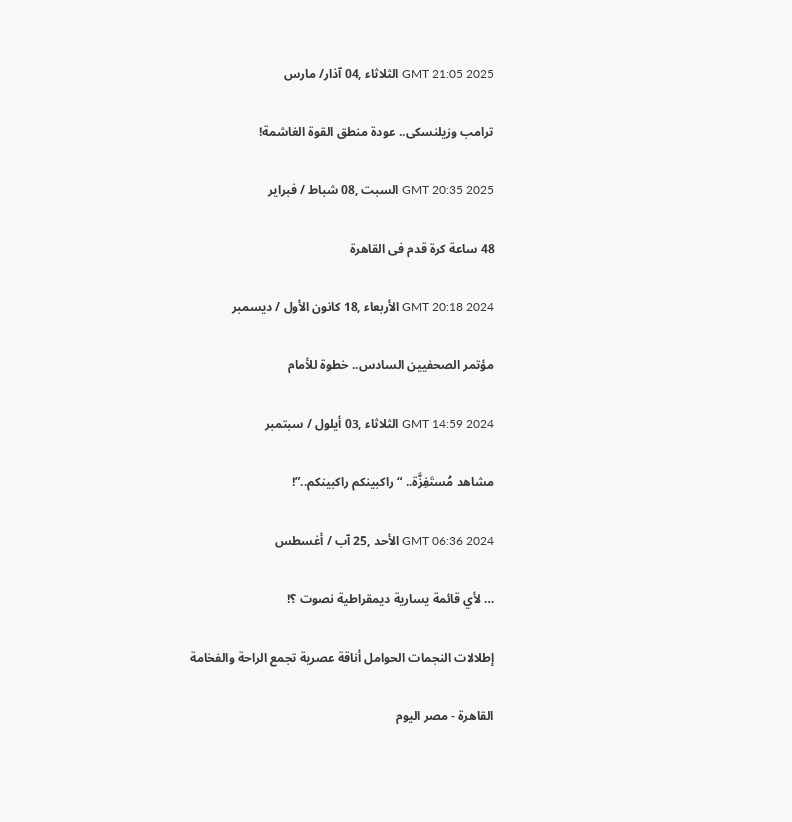GMT 21:05 2025 الثلاثاء ,04 آذار/ مارس

ترامب وزيلنسكى.. عودة منطق القوة الغاشمة!

GMT 20:35 2025 السبت ,08 شباط / فبراير

48 ساعة كرة قدم فى القاهرة

GMT 20:18 2024 الأربعاء ,18 كانون الأول / ديسمبر

مؤتمر الصحفيين السادس.. خطوة للأمام

GMT 14:59 2024 الثلاثاء ,03 أيلول / سبتمبر

مشاهد مُستَفِزَّة.. “راكبينكم راكبينكم..”!

GMT 06:36 2024 الأحد ,25 آب / أغسطس

… لأي قائمة يسارية ديمقراطية نصوت ؟!

إطلالات النجمات الحوامل أناقة عصرية تجمع الراحة والفخامة

القاهرة - مصر اليوم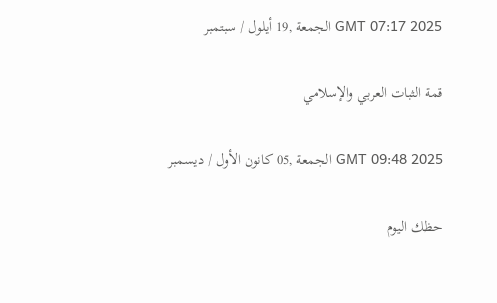GMT 07:17 2025 الجمعة ,19 أيلول / سبتمبر

قمة الثبات العربي والإسلامي

GMT 09:48 2025 الجمعة ,05 كانون الأول / ديسمبر

حظك اليوم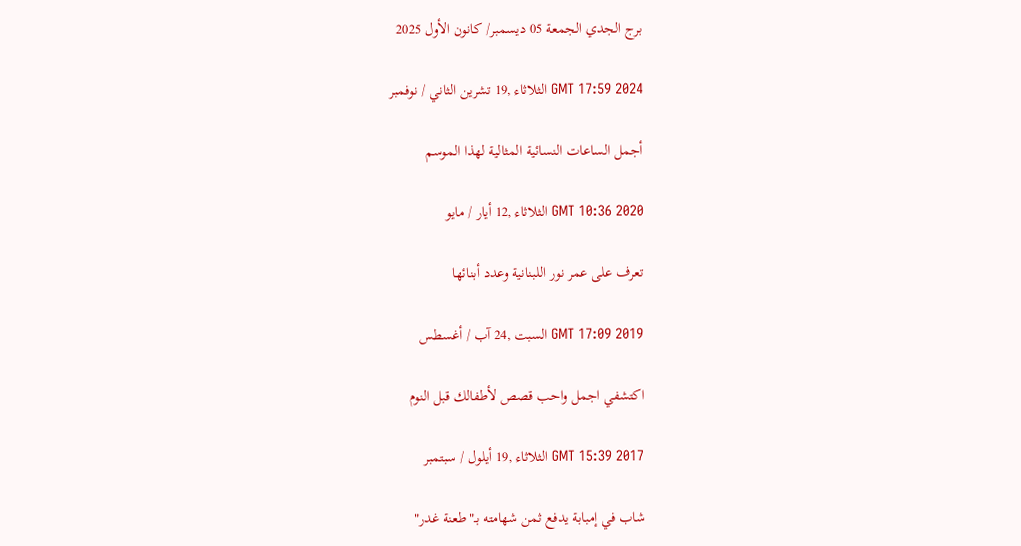برج الجدي الجمعة 05 ديسمبر/ كانون الأول 2025

GMT 17:59 2024 الثلاثاء ,19 تشرين الثاني / نوفمبر

أجمل الساعات النسائية المثالية لهذا الموسم

GMT 10:36 2020 الثلاثاء ,12 أيار / مايو

تعرف على عمر نور اللبنانية وعدد أبنائها

GMT 17:09 2019 السبت ,24 آب / أغسطس

اكتشفي اجمل واحب قصص لأطفالك قبل النوم

GMT 15:39 2017 الثلاثاء ,19 أيلول / سبتمبر

شاب في إمبابة يدفع ثمن شهامته بـ"طعنة غدر"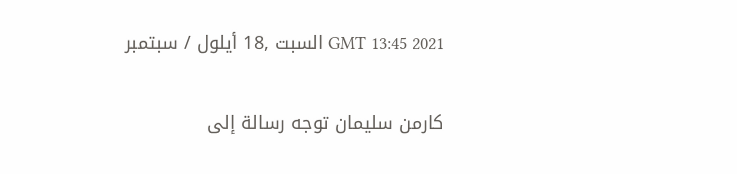GMT 13:45 2021 السبت ,18 أيلول / سبتمبر

كارمن سليمان توجه رسالة إلى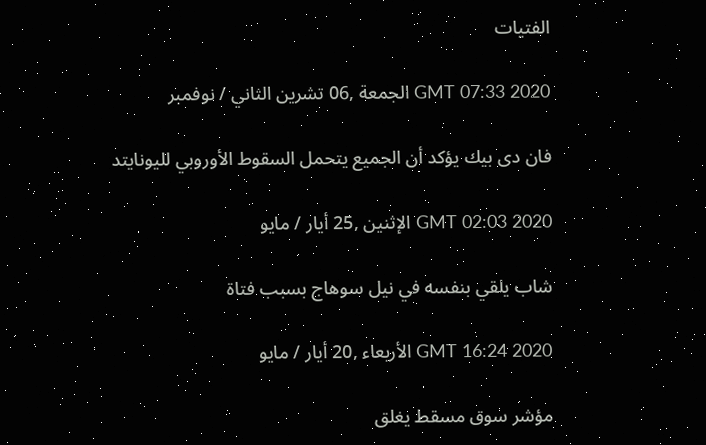الفتيات

GMT 07:33 2020 الجمعة ,06 تشرين الثاني / نوفمبر

فان دى بيك يؤكد أن الجميع يتحمل السقوط الأوروبي لليونايتد

GMT 02:03 2020 الإثنين ,25 أيار / مايو

شاب يلقي بنفسه في نيل سوهاج بسبب فتاة

GMT 16:24 2020 الأربعاء ,20 أيار / مايو

مؤشر سوق مسقط يغلق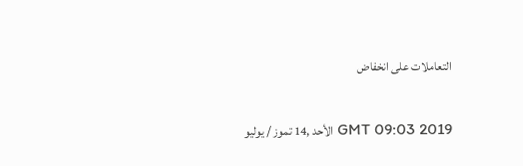التعاملات على انخفاض

GMT 09:03 2019 الأحد ,14 تموز / يوليو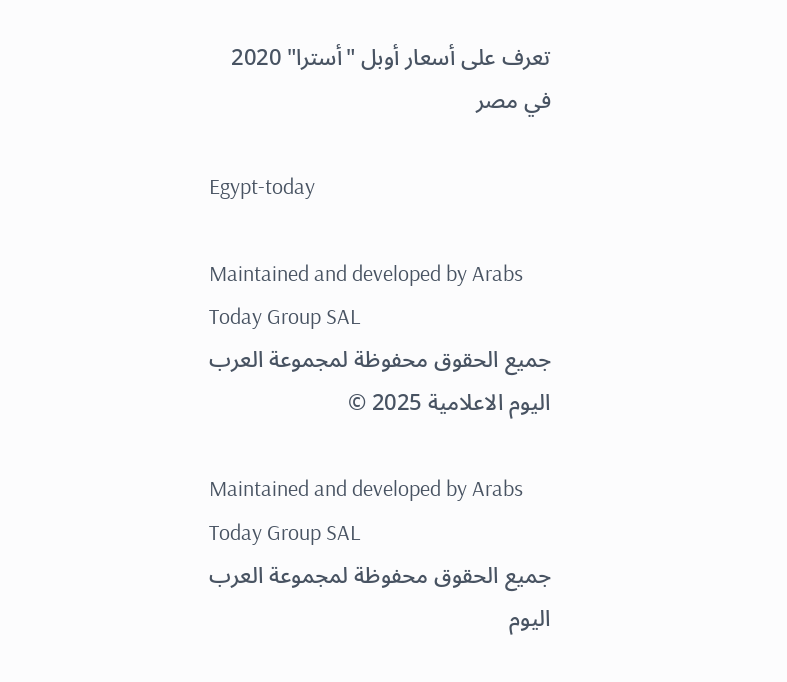تعرف على أسعار أوبل "أسترا" 2020 في مصر

Egypt-today

Maintained and developed by Arabs Today Group SAL
جميع الحقوق محفوظة لمجموعة العرب اليوم الاعلامية 2025 ©

Maintained and developed by Arabs Today Group SAL
جميع الحقوق محفوظة لمجموعة العرب اليوم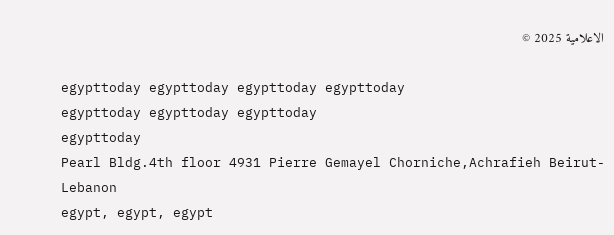الاعلامية 2025 ©

egypttoday egypttoday egypttoday egypttoday
egypttoday egypttoday egypttoday
egypttoday
Pearl Bldg.4th floor 4931 Pierre Gemayel Chorniche,Achrafieh Beirut- Lebanon
egypt, egypt, egypt